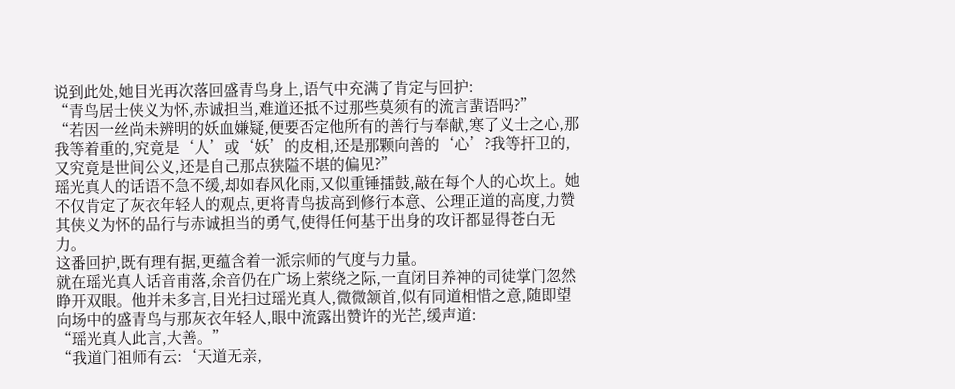说到此处,她目光再次落回盛青鸟身上,语气中充满了肯定与回护:
“青鸟居士侠义为怀,赤诚担当,难道还抵不过那些莫须有的流言蜚语吗?”
“若因一丝尚未辨明的妖血嫌疑,便要否定他所有的善行与奉献,寒了义士之心,那我等着重的,究竟是‘人’或‘妖’的皮相,还是那颗向善的‘心’?我等扞卫的,又究竟是世间公义,还是自己那点狭隘不堪的偏见?”
瑶光真人的话语不急不缓,却如春风化雨,又似重锤擂鼓,敲在每个人的心坎上。她不仅肯定了灰衣年轻人的观点,更将青鸟拔高到修行本意、公理正道的高度,力赞其侠义为怀的品行与赤诚担当的勇气,使得任何基于出身的攻讦都显得苍白无力。
这番回护,既有理有据,更蕴含着一派宗师的气度与力量。
就在瑶光真人话音甫落,余音仍在广场上萦绕之际,一直闭目养神的司徒掌门忽然睁开双眼。他并未多言,目光扫过瑶光真人,微微颔首,似有同道相惜之意,随即望向场中的盛青鸟与那灰衣年轻人,眼中流露出赞许的光芒,缓声道:
“瑶光真人此言,大善。”
“我道门祖师有云:‘天道无亲,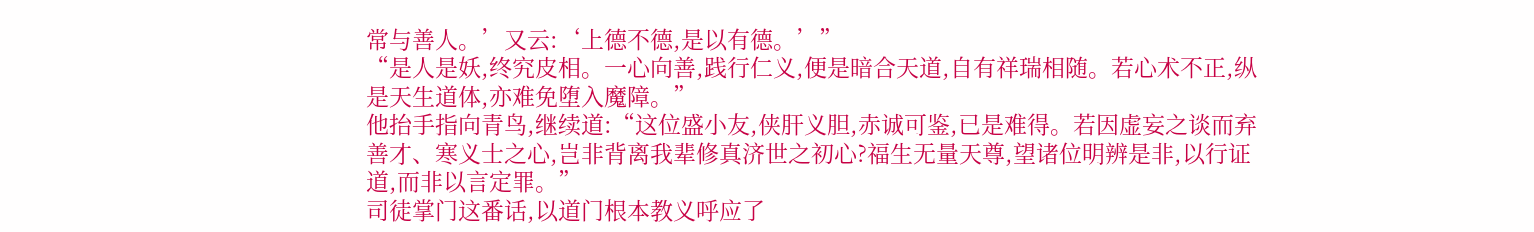常与善人。’又云:‘上德不德,是以有德。’”
“是人是妖,终究皮相。一心向善,践行仁义,便是暗合天道,自有祥瑞相随。若心术不正,纵是天生道体,亦难免堕入魔障。”
他抬手指向青鸟,继续道:“这位盛小友,侠肝义胆,赤诚可鉴,已是难得。若因虚妄之谈而弃善才、寒义士之心,岂非背离我辈修真济世之初心?福生无量天尊,望诸位明辨是非,以行证道,而非以言定罪。”
司徒掌门这番话,以道门根本教义呼应了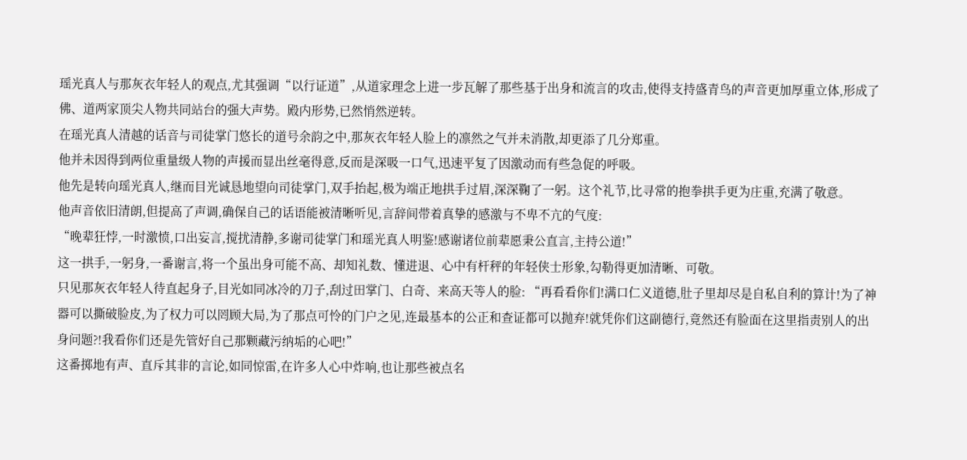瑶光真人与那灰衣年轻人的观点,尤其强调“以行证道”,从道家理念上进一步瓦解了那些基于出身和流言的攻击,使得支持盛青鸟的声音更加厚重立体,形成了佛、道两家顶尖人物共同站台的强大声势。殿内形势,已然悄然逆转。
在瑶光真人清越的话音与司徒掌门悠长的道号余韵之中,那灰衣年轻人脸上的凛然之气并未消散,却更添了几分郑重。
他并未因得到两位重量级人物的声援而显出丝毫得意,反而是深吸一口气,迅速平复了因激动而有些急促的呼吸。
他先是转向瑶光真人,继而目光诚恳地望向司徒掌门,双手抬起,极为端正地拱手过眉,深深鞠了一躬。这个礼节,比寻常的抱拳拱手更为庄重,充满了敬意。
他声音依旧清朗,但提高了声调,确保自己的话语能被清晰听见,言辞间带着真挚的感激与不卑不亢的气度:
“晚辈狂悖,一时激愤,口出妄言,搅扰清静,多谢司徒掌门和瑶光真人明鉴!感谢诸位前辈愿秉公直言,主持公道!”
这一拱手,一躬身,一番谢言,将一个虽出身可能不高、却知礼数、懂进退、心中有杆秤的年轻侠士形象,勾勒得更加清晰、可敬。
只见那灰衣年轻人待直起身子,目光如同冰冷的刀子,刮过田掌门、白奇、来高天等人的脸: “再看看你们!满口仁义道德,肚子里却尽是自私自利的算计!为了神器可以撕破脸皮,为了权力可以罔顾大局,为了那点可怜的门户之见,连最基本的公正和查证都可以抛弃!就凭你们这副德行,竟然还有脸面在这里指责别人的出身问题?!我看你们还是先管好自己那颗藏污纳垢的心吧!”
这番掷地有声、直斥其非的言论,如同惊雷,在许多人心中炸响,也让那些被点名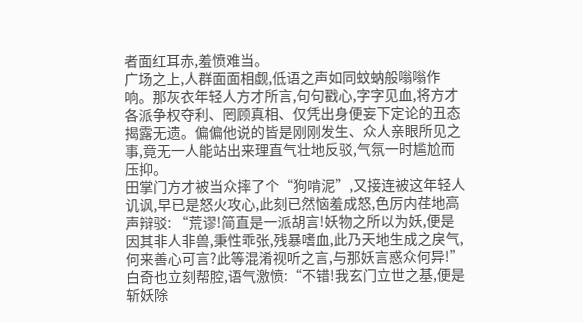者面红耳赤,羞愤难当。
广场之上,人群面面相觑,低语之声如同蚊蚋般嗡嗡作响。那灰衣年轻人方才所言,句句戳心,字字见血,将方才各派争权夺利、罔顾真相、仅凭出身便妄下定论的丑态揭露无遗。偏偏他说的皆是刚刚发生、众人亲眼所见之事,竟无一人能站出来理直气壮地反驳,气氛一时尴尬而压抑。
田掌门方才被当众摔了个“狗啃泥”,又接连被这年轻人讥讽,早已是怒火攻心,此刻已然恼羞成怒,色厉内荏地高声辩驳: “荒谬!简直是一派胡言!妖物之所以为妖,便是因其非人非兽,秉性乖张,残暴嗜血,此乃天地生成之戾气,何来善心可言?此等混淆视听之言,与那妖言惑众何异!”
白奇也立刻帮腔,语气激愤:“不错!我玄门立世之基,便是斩妖除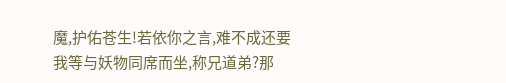魔,护佑苍生!若依你之言,难不成还要我等与妖物同席而坐,称兄道弟?那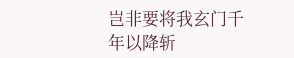岂非要将我玄门千年以降斩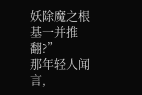妖除魔之根基一并推翻?”
那年轻人闻言,